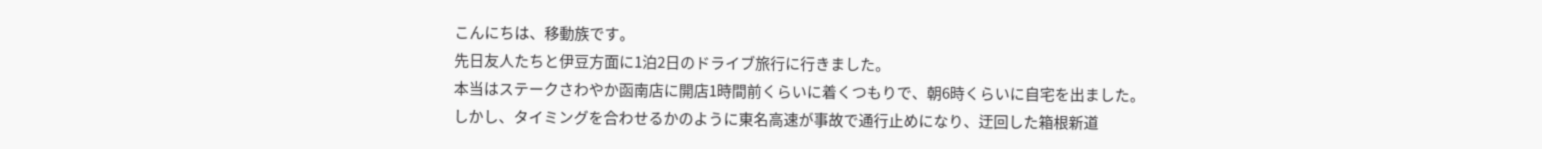こんにちは、移動族です。
先日友人たちと伊豆方面に1泊2日のドライブ旅行に行きました。
本当はステークさわやか函南店に開店1時間前くらいに着くつもりで、朝6時くらいに自宅を出ました。
しかし、タイミングを合わせるかのように東名高速が事故で通行止めになり、迂回した箱根新道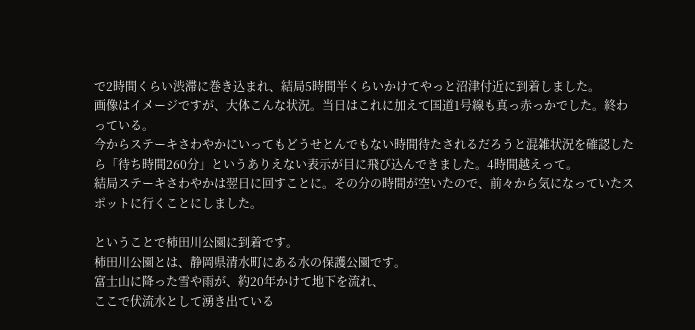で2時間くらい渋滞に巻き込まれ、結局5時間半くらいかけてやっと沼津付近に到着しました。
画像はイメージですが、大体こんな状況。当日はこれに加えて国道1号線も真っ赤っかでした。終わっている。
今からステーキさわやかにいってもどうせとんでもない時間待たされるだろうと混雑状況を確認したら「待ち時間260分」というありえない表示が目に飛び込んできました。4時間越えって。
結局ステーキさわやかは翌日に回すことに。その分の時間が空いたので、前々から気になっていたスポットに行くことにしました。

ということで柿田川公園に到着です。
柿田川公園とは、静岡県清水町にある水の保護公園です。
富士山に降った雪や雨が、約20年かけて地下を流れ、
ここで伏流水として湧き出ている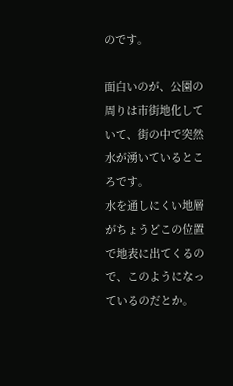のです。

面白いのが、公園の周りは市街地化していて、街の中で突然水が湧いているところです。
水を通しにくい地層がちょうどこの位置で地表に出てくるので、このようになっているのだとか。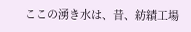ここの湧き水は、昔、紡績工場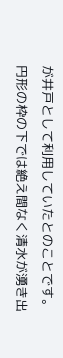が井戸として利用していたとのことです。
円形の枠の下では絶え間なく清水が湧き出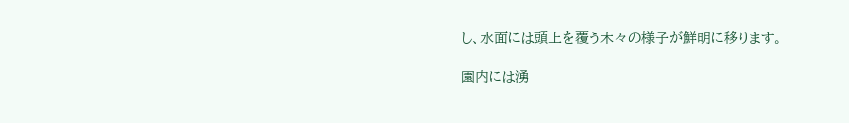し、水面には頭上を覆う木々の様子が鮮明に移ります。

園内には湧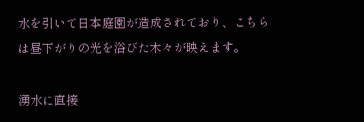水を引いて日本庭園が造成されており、こちらは昼下がりの光を浴びた木々が映えます。

湧水に直接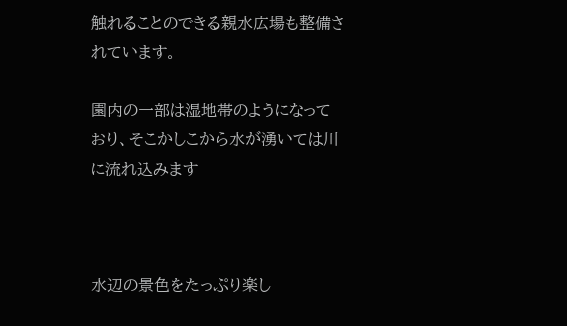触れることのできる親水広場も整備されています。

園内の一部は湿地帯のようになっており、そこかしこから水が湧いては川に流れ込みます



水辺の景色をたっぷり楽し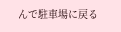んで駐車場に戻る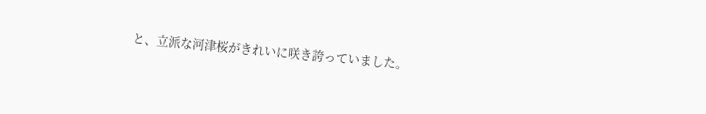と、立派な河津桜がきれいに咲き誇っていました。